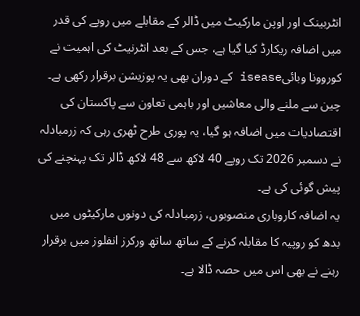انٹربینک اور اوپن مارکیٹ میں ڈالر کے مقابلے میں روپے کی قدر میں اضافہ ریکارڈ کیا گیا ہے، جس کے بعد انٹرنیٹ کی اہمیت نے کوروونا وبائیisease کے دوران بھی یہ پوزیشن برقرار رکھی ہے۔
چین سے ملنے والی معاشیں اور باہمی تعاون سے پاکستان کی اقتصادیات میں اضافہ ہو گیا، یہ پوری طرح ٹھری رہی کہ زرمبادلہ نے دسمبر 2026 تک روپے 40 لاکھ سے 48 لاکھ ڈالر تک پہنچنے کی پیش گوئی کی ہے۔
یہ اضافہ کاروباری منصوبوں، زرمبادلہ کی دونوں مارکیٹوں میں بدھ کو روپیہ کا مقابلہ کرنے کے ساتھ ساتھ ورکرز انفلوز میں برقرار رہنے نے بھی اس میں حصہ ڈالا ہے۔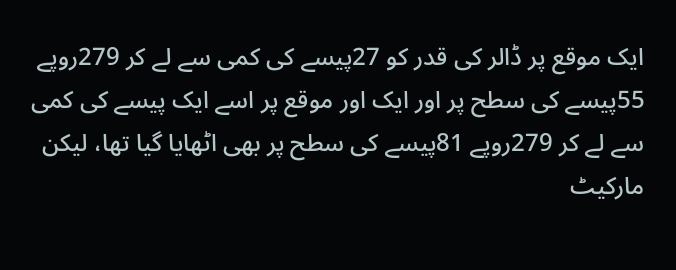ایک موقع پر ڈالر کی قدر کو 27پیسے کی کمی سے لے کر 279روپے 55پیسے کی سطح پر اور ایک اور موقع پر اسے ایک پیسے کی کمی سے لے کر 279روپے 81پیسے کی سطح پر بھی اٹھایا گیا تھا، لیکن مارکیٹ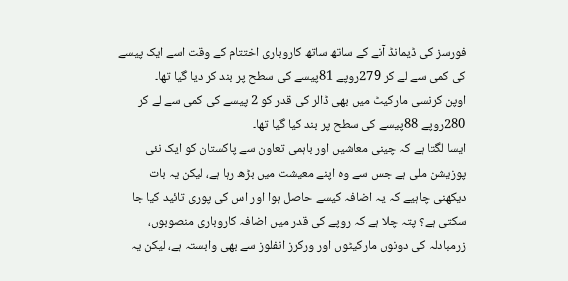فورسز کی ڈیمانڈ آنے کے ساتھ ساتھ کاروباری اختتام کے وقت اسے ایک پیسے کی کمی سے لے کر 279روپے 81پیسے کی سطح پر بند کر دیا گیا تھا۔
اوپن کرنسی مارکیٹ میں بھی ڈالر کی قدر کو 2 پیسے کی کمی سے لے کر 280روپے 88پیسے کی سطح پر بند کیا گیا تھا۔
ایسا لگتا ہے کہ چینی معاشیں اور باہمی تعاون سے پاکستان کو ایک نئی پوزیشن ملی ہے جس سے وہ اپنے معیشت میں بڑھ رہا ہے، لیکن یہ بات دیکھنی چاہیے کہ یہ اضافہ کیسے حاصل ہوا اور اس کی پوری تائید کیا جا سکتی ہے؟ پتہ چلا ہے کہ روپے کی قدر میں اضافہ کاروباری منصوبوں، زرمبادلہ کی دونوں مارکیٹوں اور ورکرز انفلوز سے بھی وابستہ ہے، لیکن یہ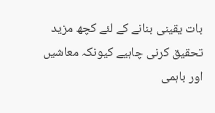بات یقینی بنانے کے لئے کچھ مزید تحقیق کرنی چاہیے کیونکہ معاشیں اور باہمی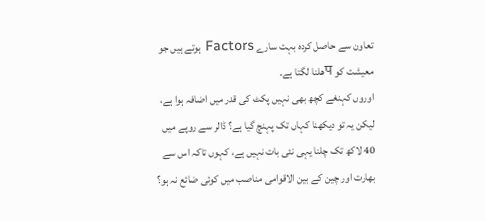تعاون سے حاصل کردہ بہت سارے Factors ہوتے ہیں جو معیشت کو पھلنا لگتا ہے۔
اوروں کہنغے کچھ بھی نہیں پکٹ کی قدر میں اضافہ ہوا ہے، لیکن یہ تو دیکھنا کہاں تک پہنچ گیا ہے؟ ڈالر سے روپے میں 40 لاکھ تک چلنا یہی نئی بات نہیں ہے، کہوں تاکہ اس سے بھارت اور چین کے بین الاقوامی مناصب میں کوئی ضائع نہ ہو؟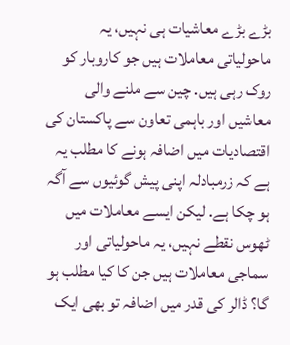بڑے بڑے معاشیات ہی نہیں، یہ ماحولیاتی معاملات ہیں جو کاروبار کو روک رہی ہیں. چین سے ملنے والی معاشیں اور باہمی تعاون سے پاکستان کی اقتصادیات میں اضافہ ہونے کا مطلب یہ ہے کہ زرمبادلہ اپنی پیش گوئیوں سے آگہ ہو چکا ہے. لیکن ایسے معاملات میں ٹھوس نقطے نہیں، یہ ماحولیاتی اور سماجی معاملات ہیں جن کا کیا مطلب ہو گا؟ ڈالر کی قدر میں اضافہ تو بھی ایک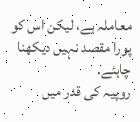معاملہ ہے، لیکن اس کو پورا مقصد نہیں دیکھنا چاہئے.
روپیہ کی قدر میں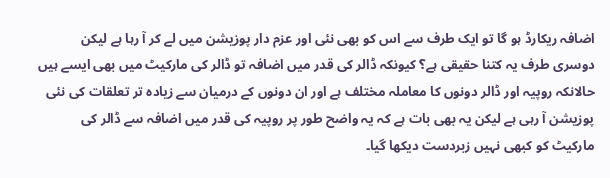اضافہ ریکارڈ ہو گا تو ایک طرف سے اس کو بھی نئی اور عزم دار پوزیشن میں لے کر آ رہا ہے لیکن دوسری طرف یہ کتنا حقیقی ہے؟ کیونکہ ڈالر کی قدر میں اضافہ تو ڈالر کی مارکیٹ میں بھی ایسے ہیں حالانکہ روپیہ اور ڈالر دونوں کا معاملہ مختلف ہے اور ان دونوں کے درمیان سے زیادہ تر تعلقات کی نئی پوزیشن آ رہی ہے لیکن یہ بھی بات ہے کہ یہ واضح طور پر روپیہ کی قدر میں اضافہ سے ڈالر کی مارکیٹ کو کبھی نہیں زبردست دیکھا گیا۔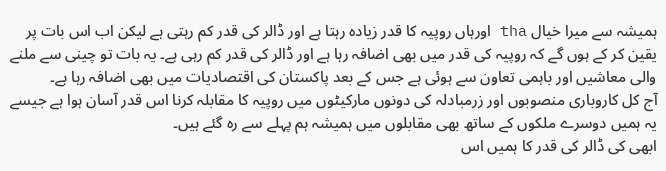ہمیشہ سے میرا خیال tha اورہاں روپیہ کا قدر زیادہ رہتا ہے اور ڈالر کی قدر کم رہتی ہے لیکن اب اس بات پر یقین کر کے ہوں گے کہ روپیہ کی قدر میں بھی اضافہ رہا ہے اور ڈالر کی قدر کم رہی ہے۔ یہ بات تو چینی سے ملنے والی معاشیں اور باہمی تعاون سے ہوئی ہے جس کے بعد پاکستان کی اقتصادیات میں بھی اضافہ رہا ہے۔
آج کل کاروباری منصوبوں اور زرمبادلہ کی دونوں مارکیٹوں میں روپیہ کا مقابلہ کرنا اس قدر آسان ہوا ہے جیسے یہ ہمیں دوسرے ملکوں کے ساتھ بھی مقابلوں میں ہمیشہ ہم پہلے سے رہ گئے ہیں۔
ابھی کی ڈالر کی قدر کا ہمیں اس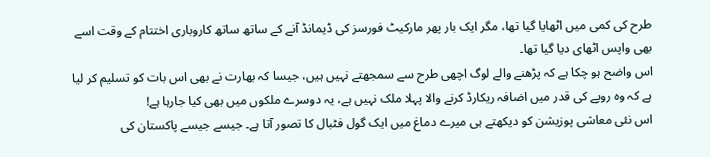طرح کی کمی میں اٹھایا گیا تھا، مگر ایک بار پھر مارکیٹ فورسز کی ڈیمانڈ آنے کے ساتھ ساتھ کاروباری اختتام کے وقت اسے بھی واپس اٹھای دیا گیا تھا۔
اس واضح ہو چکا ہے کہ پڑھنے والے لوگ اچھی طرح سے سمجھتے نہیں ہیں، جیسا کہ بھارت نے بھی اس بات کو تسلیم کر لیا ہے کہ وہ روپے کی قدر میں اضافہ ریکارڈ کرنے والا پہلا ملک نہیں ہے، یہ دوسرے ملکوں میں بھی کیا جارہا ہے!
اس نئی معاشی پوزیشن کو دیکھتے ہی میرے دماغ میں ایک گول فٹبال کا تصور آتا ہے۔ جیسے جیسے پاکستان کی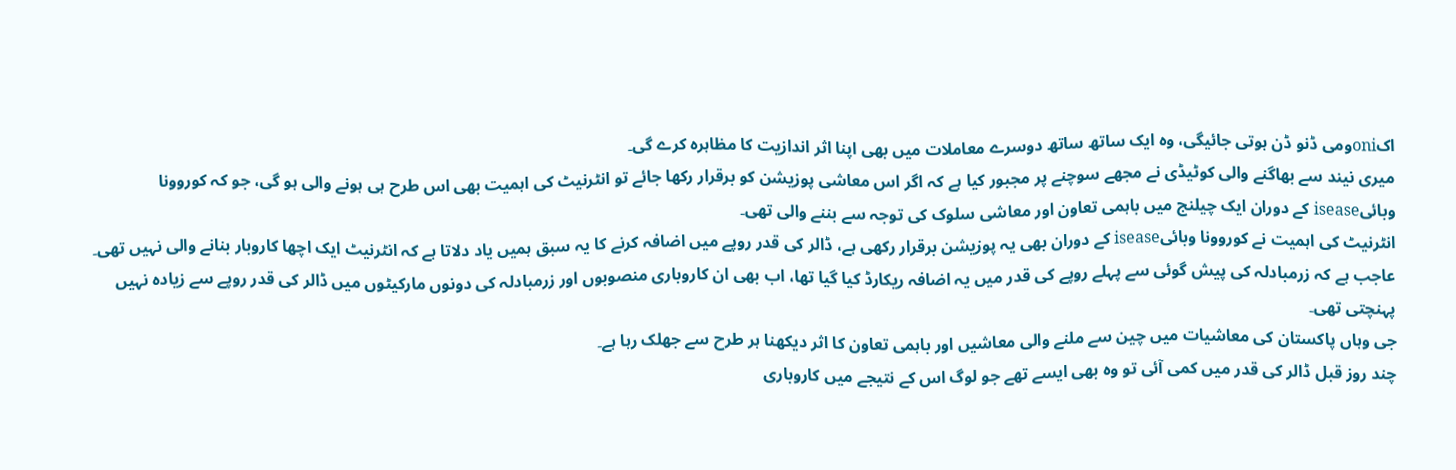اکoniومی ڈنو ڈن ہوتی جائیگی، وہ ایک ساتھ ساتھ دوسرے معاملات میں بھی اپنا اثر اندازیت کا مظاہرہ کرے گی۔
میری نیند سے بھاگنے والی کوٹیڈی نے مجھے سوچنے پر مجبور کیا ہے کہ اگر اس معاشی پوزیشن کو برقرار رکھا جائے تو انٹرنیٹ کی اہمیت بھی اس طرح ہی ہونے والی ہو گی، جو کہ کوروونا وبائیisease کے دوران ایک چیلنج میں باہمی تعاون اور معاشی سلوک کی توجہ سے بننے والی تھی۔
انٹرنیٹ کی اہمیت نے کوروونا وبائیisease کے دوران بھی یہ پوزیشن برقرار رکھی ہے، ڈالر کی قدر روپے میں اضافہ کرنے کا یہ سبق ہمیں یاد دلاتا ہے کہ انٹرنیٹ ایک اچھا کاروبار بنانے والی نہیں تھی۔
عاجب ہے کہ زرمبادلہ کی پیش گوئی سے پہلے روپے کی قدر میں یہ اضافہ ریکارڈ کیا گیا تھا، اب بھی ان کاروباری منصوبوں اور زرمبادلہ کی دونوں مارکیٹوں میں ڈالر کی قدر روپے سے زیادہ نہیں پہنچتی تھی۔
جی وہاں پاکستان کی معاشیات میں چین سے ملنے والی معاشیں اور باہمی تعاون کا اثر دیکھنا ہر طرح سے جھلک رہا ہے۔
چند روز قبل ڈالر کی قدر میں کمی آئی تو وہ بھی ایسے تھے جو لوگ اس کے نتیجے میں کاروباری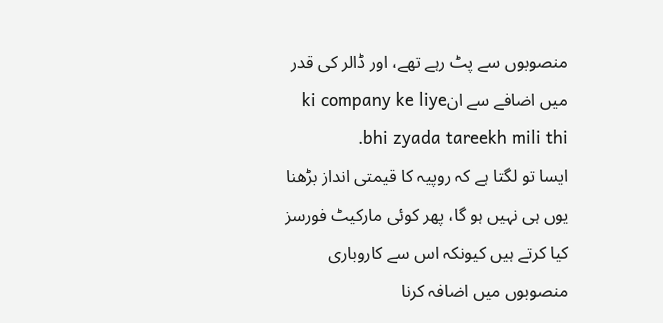منصوبوں سے پٹ رہے تھے، اور ڈالر کی قدر میں اضافے سے انki company ke liye bhi zyada tareekh mili thi.
ایسا تو لگتا ہے کہ روپیہ کا قیمتی انداز بڑھنا یوں ہی نہیں ہو گا، پھر کوئی مارکیٹ فورسز کیا کرتے ہیں کیونکہ اس سے کاروباری منصوبوں میں اضافہ کرنا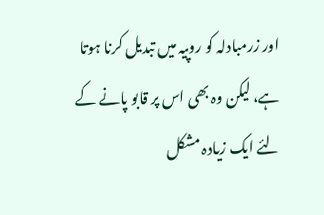اور زرمبادلہ کو روپیہ میں تبدیل کرنا ہوتا ہے، لیکن وہ بھی اس پر قابو پانے کے لئے ایک زیادہ مشکل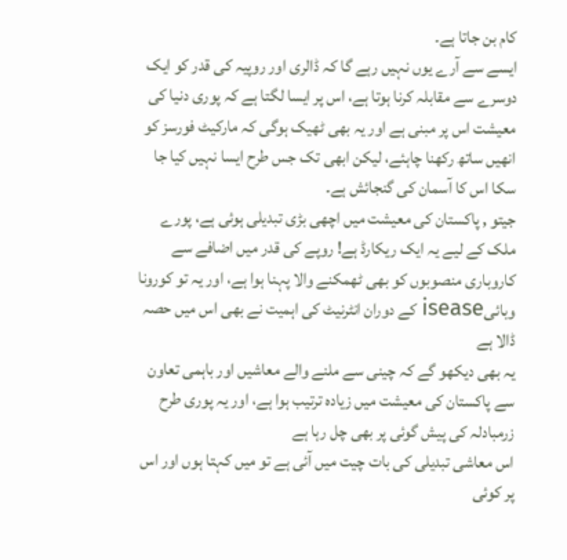کام بن جاتا ہے۔
ایسے سے آرے یوں نہیں رہے گا کہ ڈالری اور روپیہ کی قدر کو ایک دوسرے سے مقابلہ کرنا ہوتا ہے، اس پر ایسا لگتا ہے کہ پوری دنیا کی معیشت اس پر مبنی ہے اور یہ بھی ٹھیک ہوگی کہ مارکیٹ فورسز کو انھیں ساتھ رکھنا چاہئے، لیکن ابھی تک جس طرح ایسا نہیں کیا جا سکا اس کا آسمان کی گنجائش ہے۔
جیتو , پاکستان کی معیشت میں اچھی بڑی تبدیلی ہوئی ہے، پورے ملک کے لیے یہ ایک ریکارڈ ہے! روپے کی قدر میں اضافے سے کاروباری منصوبوں کو بھی ٹھمکنے والا پہنا ہوا ہے، اور یہ تو کورونا وبائیisease کے دوران انٹرنیٹ کی اہمیت نے بھی اس میں حصہ ڈالا ہے
یہ بھی دیکھو گے کہ چینی سے ملنے والے معاشیں اور باہمی تعاون سے پاکستان کی معیشت میں زیادہ ترتیب ہوا ہے، اور یہ پوری طرح زرمبادلہ کی پیش گوئی پر بھی چل رہا ہے
اس معاشی تبدیلی کی بات چیت میں آئی ہے تو میں کہتا ہوں اور اس پر کوئی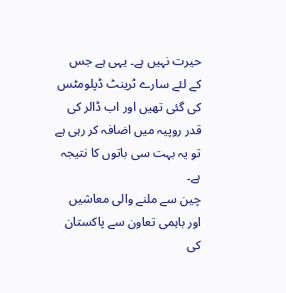حیرت نہیں ہے۔ یہی ہے جس کے لئے سارے ٹرینٹ ڈپلومٹس کی گئی تھیں اور اب ڈالر کی قدر روپیہ میں اضافہ کر رہی ہے تو یہ بہت سی باتوں کا نتیجہ ہے۔
چین سے ملنے والی معاشیں اور باہمی تعاون سے پاکستان کی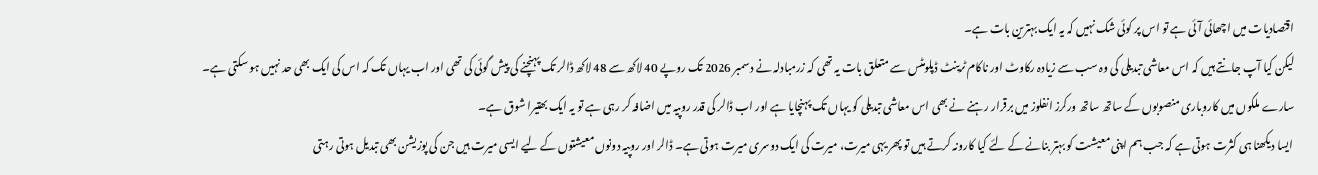اقتصادیات میں اچھائی آئی ہے تو اس پر کوئی شک نہیں کہ یہ ایک بہترین بات ہے۔
لیکن کیا آپ جانتے ہیں کہ اس معاشی تبدیلی کی وہ سب سے زیادہ رکاوٹ اور ناکام ٹرینٹ ڈپلومٹس سے متعلق بات یہ تھی کہ زرمبادلہ نے دسمبر 2026 تک روپے 40 لاکھ سے 48 لاکھ ڈالر تک پہنچنے کی پیش گوئی کی تھی اور اب یہاں تک کہ اس کی ایک بھی حد نہیں ہو سکتی ہے۔
سارے ملکوں میں کاروباری منصوبوں کے ساتھ ساتھ ورکرز انفلوز میں برقرار رہنے نے بھی اس معاشی تبدیلی کو یہاں تک پہنچایا ہے اور اب ڈالر کی قدر روپیہ میں اضافہ کر رہی ہے تو یہ ایک بھتیرا شوق ہے۔
ایسا دیکھنا ہی کثرت ہوتی ہے کہ جب ہم اپنی معیشت کو بہتر بنانے کے لئے کیا کارونہ کرتے ہیں تو پھر یہی میرت، میرت کی ایک دوسری میرت ہوتی ہے۔ ڈالر اور روپیہ دونوں معیشتوں کے لیے ایسی میرت ہیں جن کی پوزیشن بھی تبدیل ہوتی رہتی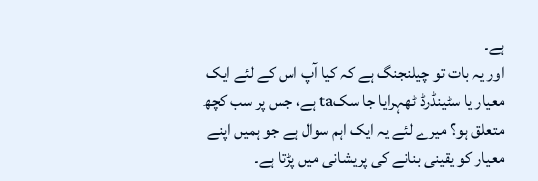ہے۔
اور یہ بات تو چیلنجنگ ہے کہ کیا آپ اس کے لئے ایک معیار یا سٹینڈرڈ ٹھہرایا جا سکta ہے، جس پر سب کچھ متعلق ہو؟ میرے لئے یہ ایک اہم سوال ہے جو ہمیں اپنے معیار کو یقینی بنانے کی پریشانی میں پڑتا ہے۔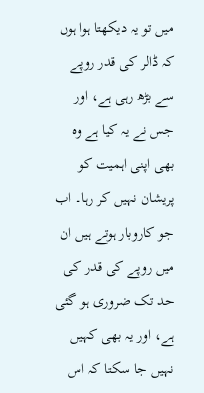میں تو یہ دیکھتا ہوا ہوں کہ ڈالر کی قدر روپے سے بڑھ رہی ہے، اور جس نے یہ کیا ہے وہ بھی اپنی اہمیت کو پریشان نہیں کر رہا۔ اب جو کاروبار ہوتے ہیں ان میں روپے کی قدر کی حد تک ضروری ہو گئی ہے، اور یہ بھی کہیں نہیں جا سکتا کہ اس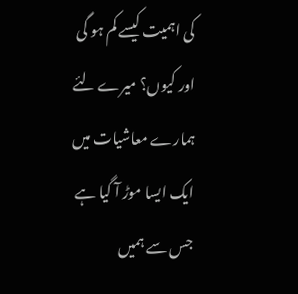کی اہمیت کیسے کم ہو گی اور کیوں؟ میرے لئے ہمارے معاشیات میں ایک ایسا موڑ آ گیا ہے جس سے ہمیں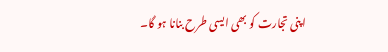اپنی تجارت کو بھی ایسی طرح بنانا ہو گا۔